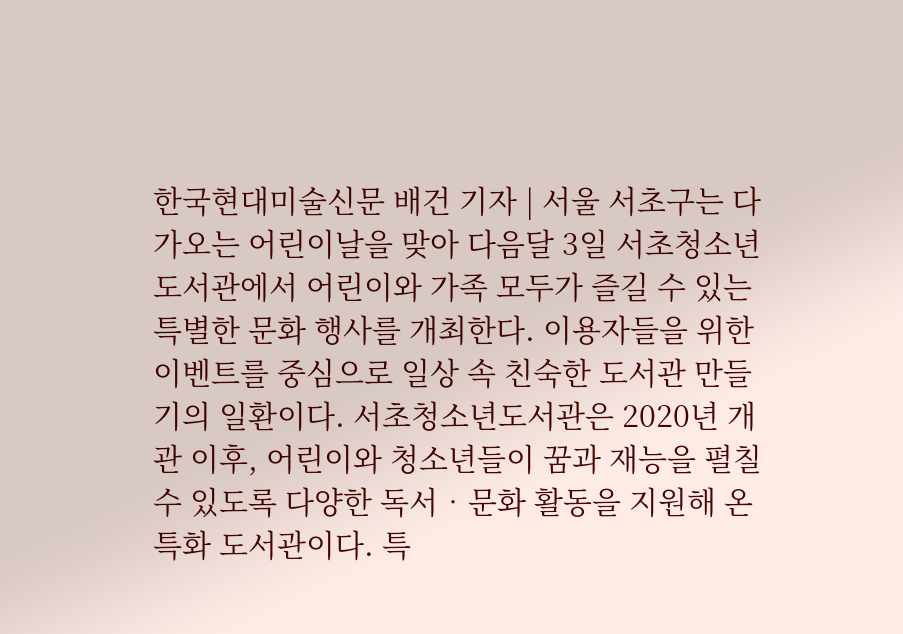한국현대미술신문 배건 기자 | 서울 서초구는 다가오는 어린이날을 맞아 다음달 3일 서초청소년도서관에서 어린이와 가족 모두가 즐길 수 있는 특별한 문화 행사를 개최한다. 이용자들을 위한 이벤트를 중심으로 일상 속 친숙한 도서관 만들기의 일환이다. 서초청소년도서관은 2020년 개관 이후, 어린이와 청소년들이 꿈과 재능을 펼칠 수 있도록 다양한 독서‧문화 활동을 지원해 온 특화 도서관이다. 특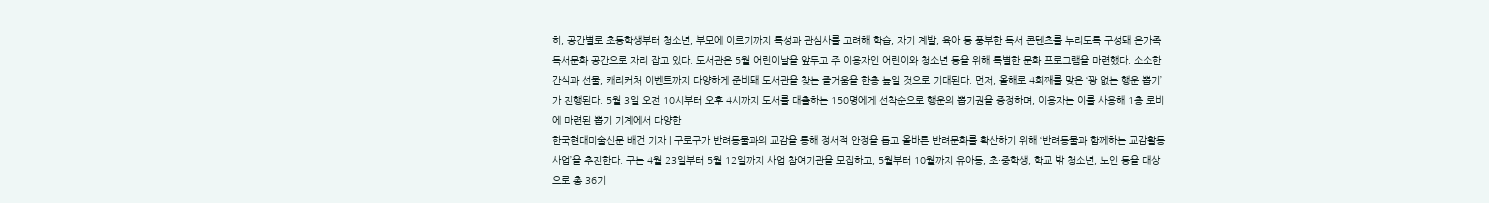히, 공간별로 초등학생부터 청소년, 부모에 이르기까지 특성과 관심사를 고려해 학습, 자기 계발, 육아 등 풍부한 독서 콘텐츠를 누리도록 구성돼 온가족 독서문화 공간으로 자리 잡고 있다. 도서관은 5월 어린이날을 앞두고 주 이용자인 어린이와 청소년 등을 위해 특별한 문화 프로그램을 마련했다. 소소한 간식과 선물, 캐리커처 이벤트까지 다양하게 준비돼 도서관을 찾는 즐거움을 한층 높일 것으로 기대된다. 먼저, 올해로 4회째를 맞은 ‘꽝 없는 행운 뽑기’가 진행된다. 5월 3일 오전 10시부터 오후 4시까지 도서를 대출하는 150명에게 선착순으로 행운의 뽑기권을 증정하며, 이용자는 이를 사용해 1층 로비에 마련된 뽑기 기계에서 다양한
한국현대미술신문 배건 기자 | 구로구가 반려동물과의 교감을 통해 정서적 안정을 돕고 올바른 반려문화를 확산하기 위해 ‘반려동물과 함께하는 교감활동 사업’을 추진한다. 구는 4월 23일부터 5월 12일까지 사업 참여기관을 모집하고, 5월부터 10월까지 유아동, 초·중학생, 학교 밖 청소년, 노인 등을 대상으로 총 36기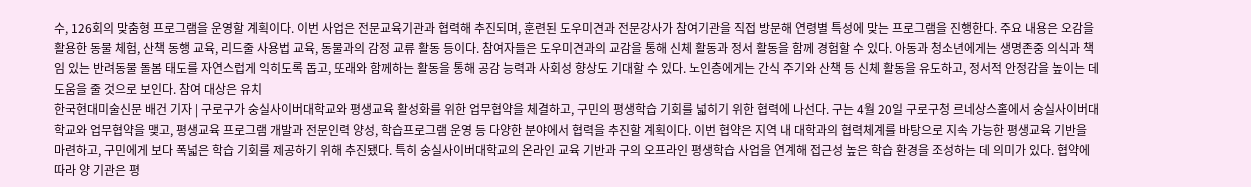수, 126회의 맞춤형 프로그램을 운영할 계획이다. 이번 사업은 전문교육기관과 협력해 추진되며, 훈련된 도우미견과 전문강사가 참여기관을 직접 방문해 연령별 특성에 맞는 프로그램을 진행한다. 주요 내용은 오감을 활용한 동물 체험, 산책 동행 교육, 리드줄 사용법 교육, 동물과의 감정 교류 활동 등이다. 참여자들은 도우미견과의 교감을 통해 신체 활동과 정서 활동을 함께 경험할 수 있다. 아동과 청소년에게는 생명존중 의식과 책임 있는 반려동물 돌봄 태도를 자연스럽게 익히도록 돕고, 또래와 함께하는 활동을 통해 공감 능력과 사회성 향상도 기대할 수 있다. 노인층에게는 간식 주기와 산책 등 신체 활동을 유도하고, 정서적 안정감을 높이는 데 도움을 줄 것으로 보인다. 참여 대상은 유치
한국현대미술신문 배건 기자 | 구로구가 숭실사이버대학교와 평생교육 활성화를 위한 업무협약을 체결하고, 구민의 평생학습 기회를 넓히기 위한 협력에 나선다. 구는 4월 20일 구로구청 르네상스홀에서 숭실사이버대학교와 업무협약을 맺고, 평생교육 프로그램 개발과 전문인력 양성, 학습프로그램 운영 등 다양한 분야에서 협력을 추진할 계획이다. 이번 협약은 지역 내 대학과의 협력체계를 바탕으로 지속 가능한 평생교육 기반을 마련하고, 구민에게 보다 폭넓은 학습 기회를 제공하기 위해 추진됐다. 특히 숭실사이버대학교의 온라인 교육 기반과 구의 오프라인 평생학습 사업을 연계해 접근성 높은 학습 환경을 조성하는 데 의미가 있다. 협약에 따라 양 기관은 평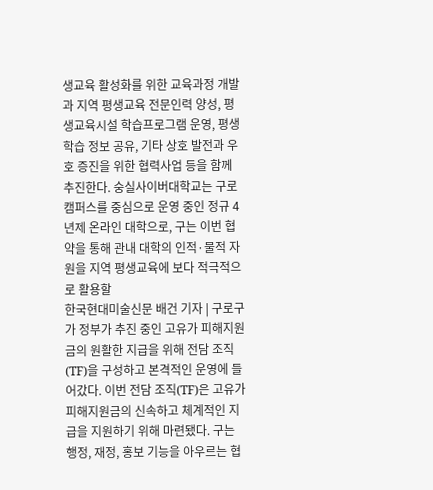생교육 활성화를 위한 교육과정 개발과 지역 평생교육 전문인력 양성, 평생교육시설 학습프로그램 운영, 평생학습 정보 공유, 기타 상호 발전과 우호 증진을 위한 협력사업 등을 함께 추진한다. 숭실사이버대학교는 구로캠퍼스를 중심으로 운영 중인 정규 4년제 온라인 대학으로, 구는 이번 협약을 통해 관내 대학의 인적·물적 자원을 지역 평생교육에 보다 적극적으로 활용할
한국현대미술신문 배건 기자 | 구로구가 정부가 추진 중인 고유가 피해지원금의 원활한 지급을 위해 전담 조직(TF)을 구성하고 본격적인 운영에 들어갔다. 이번 전담 조직(TF)은 고유가 피해지원금의 신속하고 체계적인 지급을 지원하기 위해 마련됐다. 구는 행정, 재정, 홍보 기능을 아우르는 협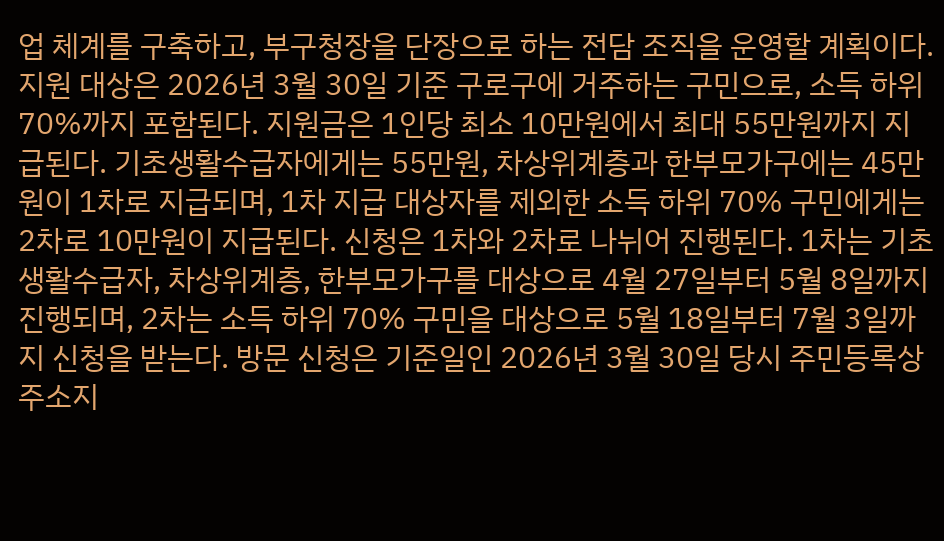업 체계를 구축하고, 부구청장을 단장으로 하는 전담 조직을 운영할 계획이다. 지원 대상은 2026년 3월 30일 기준 구로구에 거주하는 구민으로, 소득 하위 70%까지 포함된다. 지원금은 1인당 최소 10만원에서 최대 55만원까지 지급된다. 기초생활수급자에게는 55만원, 차상위계층과 한부모가구에는 45만원이 1차로 지급되며, 1차 지급 대상자를 제외한 소득 하위 70% 구민에게는 2차로 10만원이 지급된다. 신청은 1차와 2차로 나뉘어 진행된다. 1차는 기초생활수급자, 차상위계층, 한부모가구를 대상으로 4월 27일부터 5월 8일까지 진행되며, 2차는 소득 하위 70% 구민을 대상으로 5월 18일부터 7월 3일까지 신청을 받는다. 방문 신청은 기준일인 2026년 3월 30일 당시 주민등록상 주소지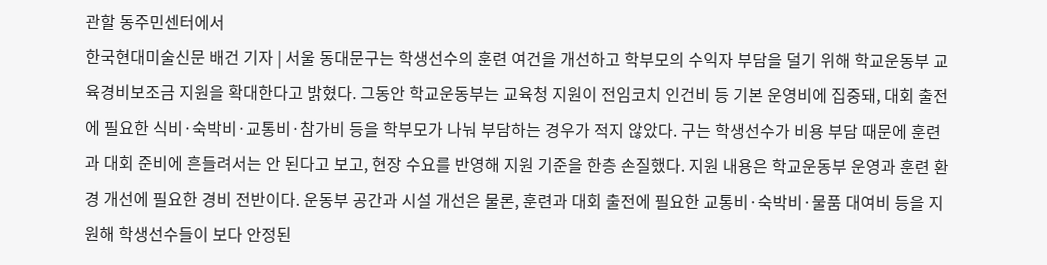관할 동주민센터에서
한국현대미술신문 배건 기자 | 서울 동대문구는 학생선수의 훈련 여건을 개선하고 학부모의 수익자 부담을 덜기 위해 학교운동부 교육경비보조금 지원을 확대한다고 밝혔다. 그동안 학교운동부는 교육청 지원이 전임코치 인건비 등 기본 운영비에 집중돼, 대회 출전에 필요한 식비·숙박비·교통비·참가비 등을 학부모가 나눠 부담하는 경우가 적지 않았다. 구는 학생선수가 비용 부담 때문에 훈련과 대회 준비에 흔들려서는 안 된다고 보고, 현장 수요를 반영해 지원 기준을 한층 손질했다. 지원 내용은 학교운동부 운영과 훈련 환경 개선에 필요한 경비 전반이다. 운동부 공간과 시설 개선은 물론, 훈련과 대회 출전에 필요한 교통비·숙박비·물품 대여비 등을 지원해 학생선수들이 보다 안정된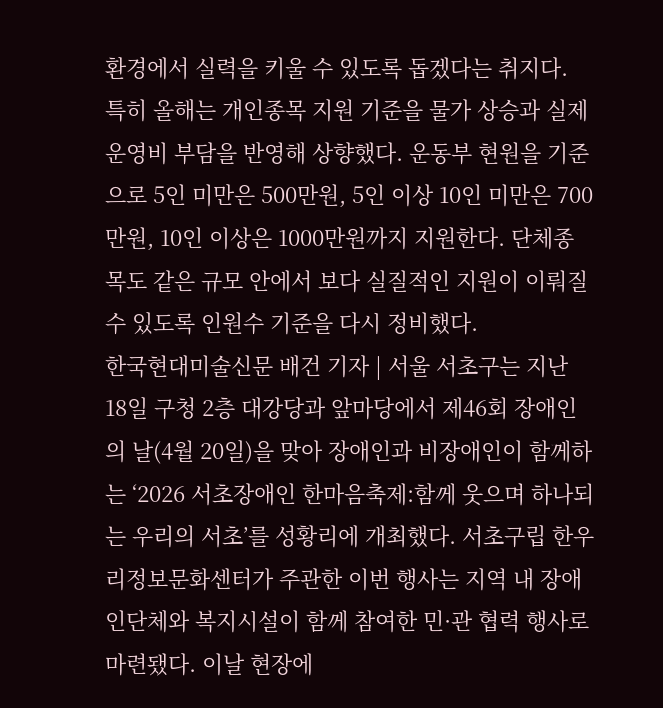환경에서 실력을 키울 수 있도록 돕겠다는 취지다. 특히 올해는 개인종목 지원 기준을 물가 상승과 실제 운영비 부담을 반영해 상향했다. 운동부 현원을 기준으로 5인 미만은 500만원, 5인 이상 10인 미만은 700만원, 10인 이상은 1000만원까지 지원한다. 단체종목도 같은 규모 안에서 보다 실질적인 지원이 이뤄질 수 있도록 인원수 기준을 다시 정비했다.
한국현대미술신문 배건 기자 | 서울 서초구는 지난 18일 구청 2층 대강당과 앞마당에서 제46회 장애인의 날(4월 20일)을 맞아 장애인과 비장애인이 함께하는 ‘2026 서초장애인 한마음축제:함께 웃으며 하나되는 우리의 서초’를 성황리에 개최했다. 서초구립 한우리정보문화센터가 주관한 이번 행사는 지역 내 장애인단체와 복지시설이 함께 참여한 민·관 협력 행사로 마련됐다. 이날 현장에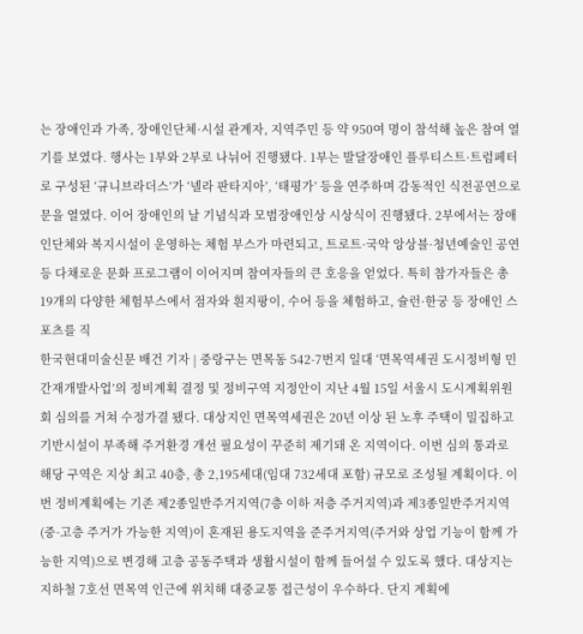는 장애인과 가족, 장애인단체·시설 관계자, 지역주민 등 약 950여 명이 참석해 높은 참여 열기를 보였다. 행사는 1부와 2부로 나뉘어 진행됐다. 1부는 발달장애인 플루티스트·트럼페터로 구성된 ‘규니브라더스’가 ‘넬라 판타지아’, ‘태평가’ 등을 연주하며 감동적인 식전공연으로 문을 열였다. 이어 장애인의 날 기념식과 모범장애인상 시상식이 진행됐다. 2부에서는 장애인단체와 복지시설이 운영하는 체험 부스가 마련되고, 트로트·국악 앙상블·청년예술인 공연 등 다채로운 문화 프로그램이 이어지며 참여자들의 큰 호응을 얻었다. 특히 참가자들은 총 19개의 다양한 체험부스에서 점자와 흰지팡이, 수어 등을 체험하고, 슐런·한궁 등 장애인 스포츠를 직
한국현대미술신문 배건 기자 | 중랑구는 면목동 542-7번지 일대 ‘면목역세권 도시정비형 민간재개발사업’의 정비계획 결정 및 정비구역 지정안이 지난 4월 15일 서울시 도시계획위원회 심의를 거쳐 수정가결 됐다. 대상지인 면목역세권은 20년 이상 된 노후 주택이 밀집하고 기반시설이 부족해 주거환경 개선 필요성이 꾸준히 제기돼 온 지역이다. 이번 심의 통과로 해당 구역은 지상 최고 40층, 총 2,195세대(임대 732세대 포함) 규모로 조성될 계획이다. 이번 정비계획에는 기존 제2종일반주거지역(7층 이하 저층 주거지역)과 제3종일반주거지역(중·고층 주거가 가능한 지역)이 혼재된 용도지역을 준주거지역(주거와 상업 기능이 함께 가능한 지역)으로 변경해 고층 공동주택과 생활시설이 함께 들어설 수 있도록 했다. 대상지는 지하철 7호선 면목역 인근에 위치해 대중교통 접근성이 우수하다. 단지 계획에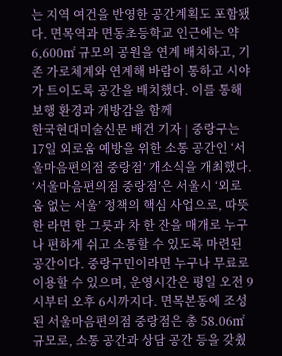는 지역 여건을 반영한 공간계획도 포함됐다. 면목역과 면동초등학교 인근에는 약 6,600㎡ 규모의 공원을 연계 배치하고, 기존 가로체계와 연계해 바람이 통하고 시야가 트이도록 공간을 배치했다. 이를 통해 보행 환경과 개방감을 함께
한국현대미술신문 배건 기자 | 중랑구는 17일 외로움 예방을 위한 소통 공간인 ‘서울마음편의점 중랑점’ 개소식을 개최했다. ‘서울마음편의점 중랑점’은 서울시 ‘외로움 없는 서울’ 정책의 핵심 사업으로, 따뜻한 라면 한 그릇과 차 한 잔을 매개로 누구나 편하게 쉬고 소통할 수 있도록 마련된 공간이다. 중랑구민이라면 누구나 무료로 이용할 수 있으며, 운영시간은 평일 오전 9시부터 오후 6시까지다. 면목본동에 조성된 서울마음편의점 중랑점은 총 58.06㎡ 규모로, 소통 공간과 상담 공간 등을 갖췄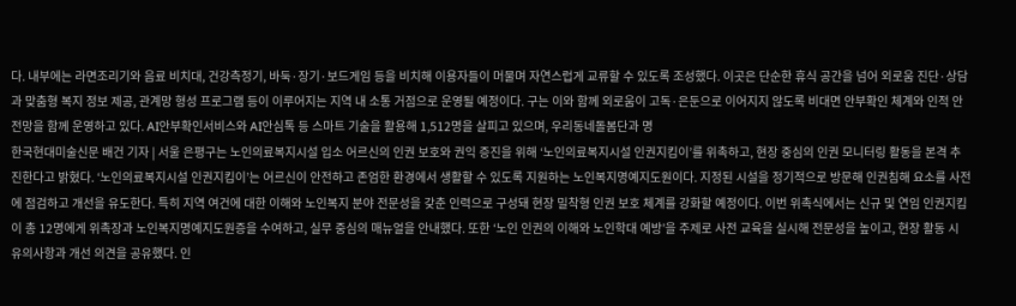다. 내부에는 라면조리기와 음료 비치대, 건강측정기, 바둑·장기·보드게임 등을 비치해 이용자들이 머물며 자연스럽게 교류할 수 있도록 조성했다. 이곳은 단순한 휴식 공간을 넘어 외로움 진단·상담과 맞춤형 복지 정보 제공, 관계망 형성 프로그램 등이 이루어지는 지역 내 소통 거점으로 운영될 예정이다. 구는 이와 함께 외로움이 고독·은둔으로 이어지지 않도록 비대면 안부확인 체계와 인적 안전망을 함께 운영하고 있다. AI안부확인서비스와 AI안심톡 등 스마트 기술을 활용해 1,512명을 살피고 있으며, 우리동네돌봄단과 명
한국현대미술신문 배건 기자 | 서울 은평구는 노인의료복지시설 입소 어르신의 인권 보호와 권익 증진을 위해 ‘노인의료복지시설 인권지킴이’를 위촉하고, 현장 중심의 인권 모니터링 활동을 본격 추진한다고 밝혔다. ‘노인의료복지시설 인권지킴이’는 어르신이 안전하고 존엄한 환경에서 생활할 수 있도록 지원하는 노인복지명예지도원이다. 지정된 시설을 정기적으로 방문해 인권침해 요소를 사전에 점검하고 개선을 유도한다. 특히 지역 여건에 대한 이해와 노인복지 분야 전문성을 갖춘 인력으로 구성돼 현장 밀착형 인권 보호 체계를 강화할 예정이다. 이번 위촉식에서는 신규 및 연임 인권지킴이 총 12명에게 위촉장과 노인복지명예지도원증을 수여하고, 실무 중심의 매뉴얼을 안내했다. 또한 ‘노인 인권의 이해와 노인학대 예방’을 주제로 사전 교육을 실시해 전문성을 높이고, 현장 활동 시 유의사항과 개선 의견을 공유했다. 인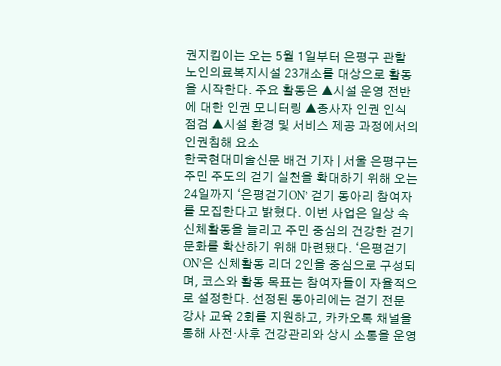권지킴이는 오는 5월 1일부터 은평구 관할 노인의료복지시설 23개소를 대상으로 활동을 시작한다. 주요 활동은 ▲시설 운영 전반에 대한 인권 모니터링 ▲종사자 인권 인식 점검 ▲시설 환경 및 서비스 제공 과정에서의 인권침해 요소
한국현대미술신문 배건 기자 | 서울 은평구는 주민 주도의 걷기 실천을 확대하기 위해 오는 24일까지 ‘은평걷기ON’ 걷기 동아리 참여자를 모집한다고 밝혔다. 이번 사업은 일상 속 신체활동을 늘리고 주민 중심의 건강한 걷기 문화를 확산하기 위해 마련됐다. ‘은평걷기ON’은 신체활동 리더 2인을 중심으로 구성되며, 코스와 활동 목표는 참여자들이 자율적으로 설정한다. 선정된 동아리에는 걷기 전문 강사 교육 2회를 지원하고, 카카오톡 채널을 통해 사전·사후 건강관리와 상시 소통을 운영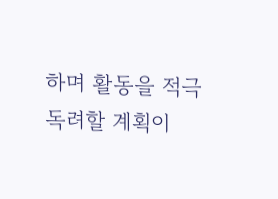하며 활동을 적극 독려할 계획이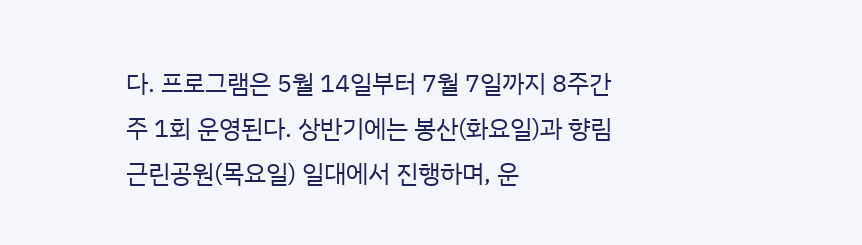다. 프로그램은 5월 14일부터 7월 7일까지 8주간 주 1회 운영된다. 상반기에는 봉산(화요일)과 향림근린공원(목요일) 일대에서 진행하며, 운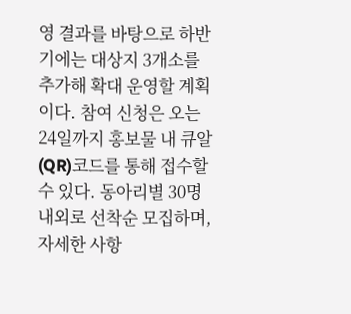영 결과를 바탕으로 하반기에는 대상지 3개소를 추가해 확대 운영할 계획이다. 참여 신청은 오는 24일까지 홍보물 내 큐알(QR)코드를 통해 접수할 수 있다. 동아리별 30명 내외로 선착순 모집하며, 자세한 사항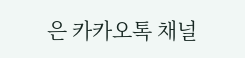은 카카오톡 채널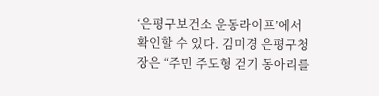‘은평구보건소 운동라이프’에서 확인할 수 있다. 김미경 은평구청장은 “주민 주도형 걷기 동아리를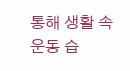통해 생활 속 운동 습